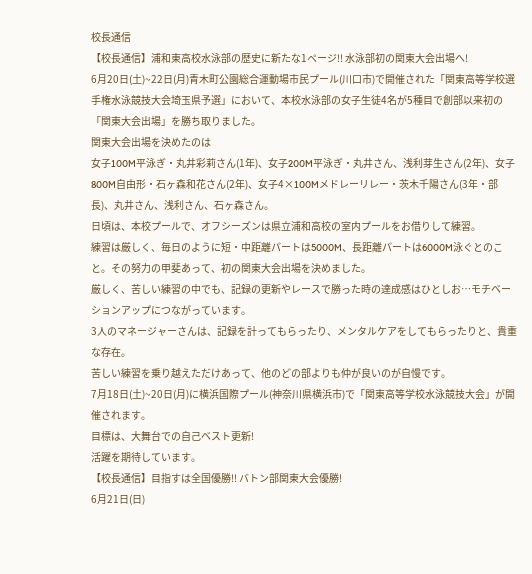校長通信
【校長通信】浦和東高校水泳部の歴史に新たな1ページ!! 水泳部初の関東大会出場へ!
6月20日(土)~22日(月)青木町公園総合運動場市民プール(川口市)で開催された「関東高等学校選手権水泳競技大会埼玉県予選」において、本校水泳部の女子生徒4名が5種目で創部以来初の「関東大会出場」を勝ち取りました。
関東大会出場を決めたのは
女子100M平泳ぎ・丸井彩莉さん(1年)、女子200M平泳ぎ・丸井さん、浅利芽生さん(2年)、女子800M自由形・石ヶ森和花さん(2年)、女子4×100Mメドレーリレー・茨木千陽さん(3年・部長)、丸井さん、浅利さん、石ヶ森さん。
日頃は、本校プールで、オフシーズンは県立浦和高校の室内プールをお借りして練習。
練習は厳しく、毎日のように短・中距離パートは5000M、長距離パートは6000M泳ぐとのこと。その努力の甲斐あって、初の関東大会出場を決めました。
厳しく、苦しい練習の中でも、記録の更新やレースで勝った時の達成感はひとしお…モチベーションアップにつながっています。
3人のマネージャーさんは、記録を計ってもらったり、メンタルケアをしてもらったりと、貴重な存在。
苦しい練習を乗り越えただけあって、他のどの部よりも仲が良いのが自慢です。
7月18日(土)~20日(月)に横浜国際プール(神奈川県横浜市)で「関東高等学校水泳競技大会」が開催されます。
目標は、大舞台での自己ベスト更新!
活躍を期待しています。
【校長通信】目指すは全国優勝!! バトン部関東大会優勝!
6月21日(日)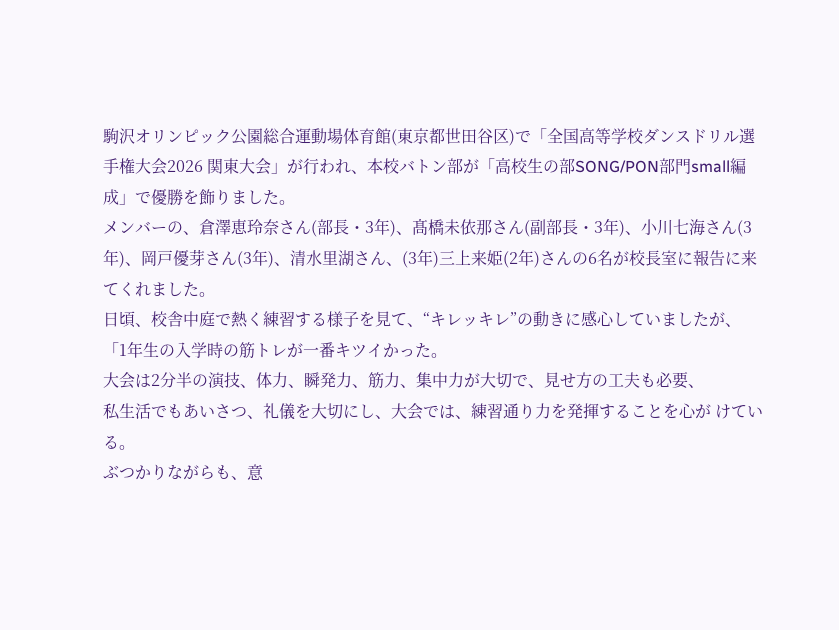駒沢オリンピック公園総合運動場体育館(東京都世田谷区)で「全国高等学校ダンスドリル選手権大会2026 関東大会」が行われ、本校バトン部が「高校生の部SONG/PON部門small編成」で優勝を飾りました。
メンバーの、倉澤恵玲奈さん(部長・3年)、髙橋未依那さん(副部長・3年)、小川七海さん(3年)、岡戸優芽さん(3年)、清水里湖さん、(3年)三上来姫(2年)さんの6名が校長室に報告に来てくれました。
日頃、校舎中庭で熱く練習する様子を見て、“キレッキレ”の動きに感心していましたが、
「1年生の入学時の筋トレが一番キツイかった。
大会は2分半の演技、体力、瞬発力、筋力、集中力が大切で、見せ方の工夫も必要、
私生活でもあいさつ、礼儀を大切にし、大会では、練習通り力を発揮することを心が けている。
ぶつかりながらも、意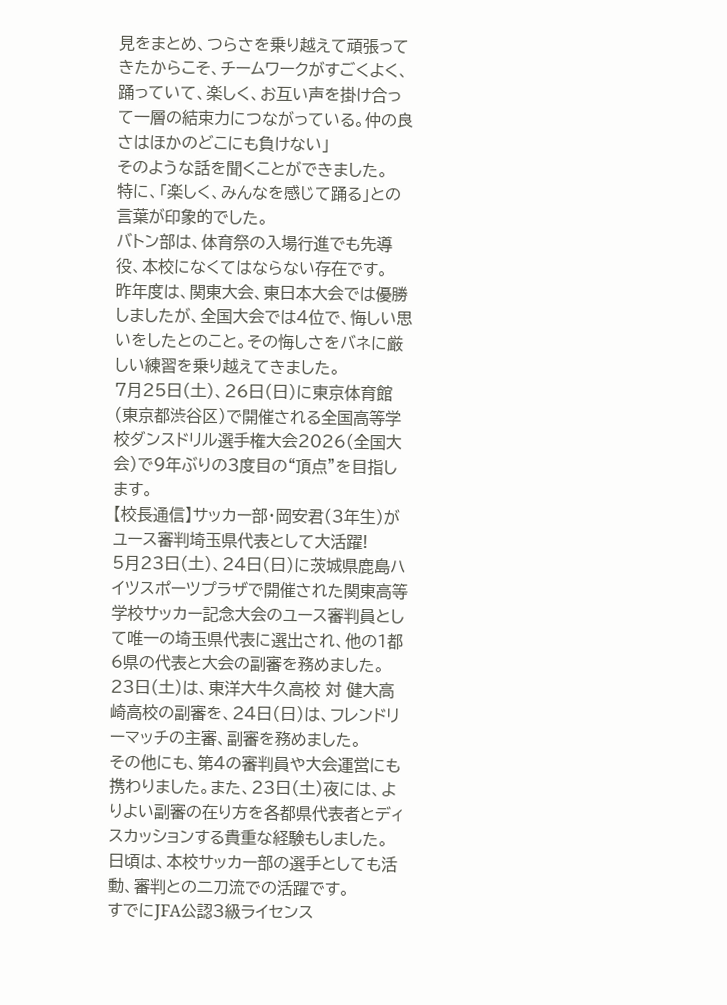見をまとめ、つらさを乗り越えて頑張ってきたからこそ、チームワークがすごくよく、踊っていて、楽しく、お互い声を掛け合って一層の結束力につながっている。仲の良さはほかのどこにも負けない」
そのような話を聞くことができました。
特に、「楽しく、みんなを感じて踊る」との言葉が印象的でした。
バトン部は、体育祭の入場行進でも先導役、本校になくてはならない存在です。
昨年度は、関東大会、東日本大会では優勝しましたが、全国大会では4位で、悔しい思いをしたとのこと。その悔しさをバネに厳しい練習を乗り越えてきました。
7月25日(土)、26日(日)に東京体育館(東京都渋谷区)で開催される全国高等学校ダンスドリル選手権大会2026(全国大会)で9年ぶりの3度目の“頂点”を目指します。
【校長通信】サッカー部・岡安君(3年生)がユース審判埼玉県代表として大活躍!
5月23日(土)、24日(日)に茨城県鹿島ハイツスポーツプラザで開催された関東高等学校サッカー記念大会のユース審判員として唯一の埼玉県代表に選出され、他の1都6県の代表と大会の副審を務めました。
23日(土)は、東洋大牛久高校 対 健大高崎高校の副審を、24日(日)は、フレンドリーマッチの主審、副審を務めました。
その他にも、第4の審判員や大会運営にも携わりました。また、23日(土)夜には、よりよい副審の在り方を各都県代表者とディスカッションする貴重な経験もしました。
日頃は、本校サッカー部の選手としても活動、審判との二刀流での活躍です。
すでにJFA公認3級ライセンス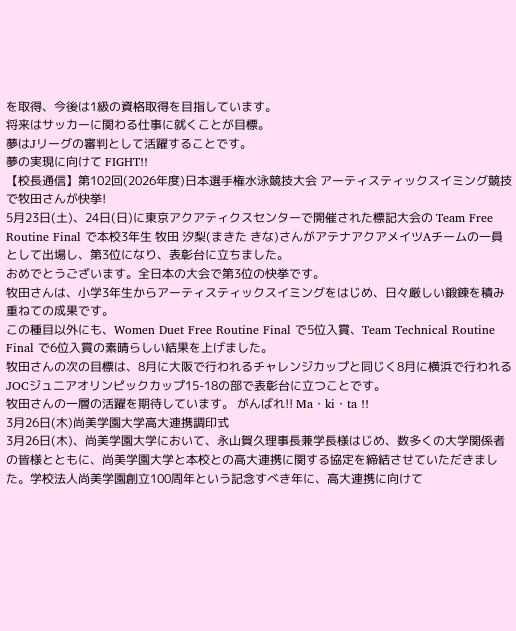を取得、今後は1級の資格取得を目指しています。
将来はサッカーに関わる仕事に就くことが目標。
夢はJリーグの審判として活躍することです。
夢の実現に向けて FIGHT!!
【校長通信】第102回(2026年度)日本選手権水泳競技大会 アーティスティックスイミング競技で牧田さんが快挙!
5月23日(土)、24日(日)に東京アクアティクスセンターで開催された標記大会の Team Free Routine Final で本校3年生 牧田 汐梨(まきた きな)さんがアテナアクアメイツAチームの一員として出場し、第3位になり、表彰台に立ちました。
おめでとうございます。全日本の大会で第3位の快挙です。
牧田さんは、小学3年生からアーティスティックスイミングをはじめ、日々厳しい鍛錬を積み重ねての成果です。
この種目以外にも、Women Duet Free Routine Final で5位入賞、Team Technical Routine Final で6位入賞の素晴らしい結果を上げました。
牧田さんの次の目標は、8月に大阪で行われるチャレンジカップと同じく8月に横浜で行われるJOCジュニアオリンピックカップ15-18の部で表彰台に立つことです。
牧田さんの一層の活躍を期待しています。 がんばれ!! Ma・ki・ta !!
3月26日(木)尚美学園大学高大連携調印式
3月26日(木)、尚美学園大学において、永山賀久理事長兼学長様はじめ、数多くの大学関係者の皆様とともに、尚美学園大学と本校との高大連携に関する協定を締結させていただきました。学校法人尚美学園創立100周年という記念すべき年に、高大連携に向けて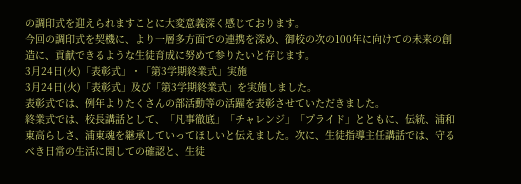の調印式を迎えられますことに大変意義深く感じております。
今回の調印式を契機に、より一層多方面での連携を深め、御校の次の100年に向けての未来の創造に、貢献できるような生徒育成に努めて参りたいと存じます。
3月24日(火)「表彰式」・「第3学期終業式」実施
3月24日(火)「表彰式」及び「第3学期終業式」を実施しました。
表彰式では、例年よりたくさんの部活動等の活躍を表彰させていただきました。
終業式では、校長講話として、「凡事徹底」「チャレンジ」「プライド」とともに、伝統、浦和東高らしさ、浦東魂を継承していってほしいと伝えました。次に、生徒指導主任講話では、守るべき日常の生活に関しての確認と、生徒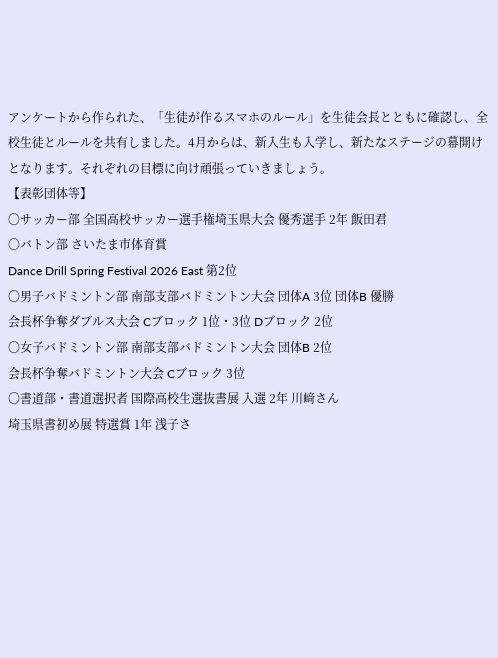アンケートから作られた、「生徒が作るスマホのルール」を生徒会長とともに確認し、全校生徒とルールを共有しました。4月からは、新入生も入学し、新たなステージの幕開けとなります。それぞれの目標に向け頑張っていきましょう。
【表彰団体等】
〇サッカー部 全国高校サッカー選手権埼玉県大会 優秀選手 2年 飯田君
〇バトン部 さいたま市体育賞
Dance Drill Spring Festival 2026 East 第2位
〇男子バドミントン部 南部支部バドミントン大会 団体A 3位 団体B 優勝
会長杯争奪ダブルス大会 Cブロック 1位・3位 Dブロック 2位
〇女子バドミントン部 南部支部バドミントン大会 団体B 2位
会長杯争奪バドミントン大会 Cブロック 3位
〇書道部・書道選択者 国際高校生選抜書展 入選 2年 川﨑さん
埼玉県書初め展 特選賞 1年 浅子さ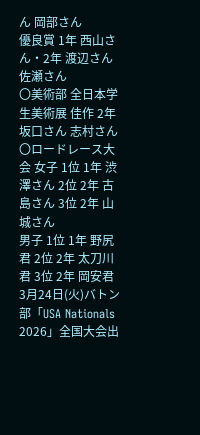ん 岡部さん
優良賞 1年 西山さん・2年 渡辺さん 佐瀬さん
〇美術部 全日本学生美術展 佳作 2年 坂口さん 志村さん
〇ロードレース大会 女子 1位 1年 渋澤さん 2位 2年 古島さん 3位 2年 山城さん
男子 1位 1年 野尻君 2位 2年 太刀川君 3位 2年 岡安君
3月24日(火)バトン部「USA Nationals 2026」全国大会出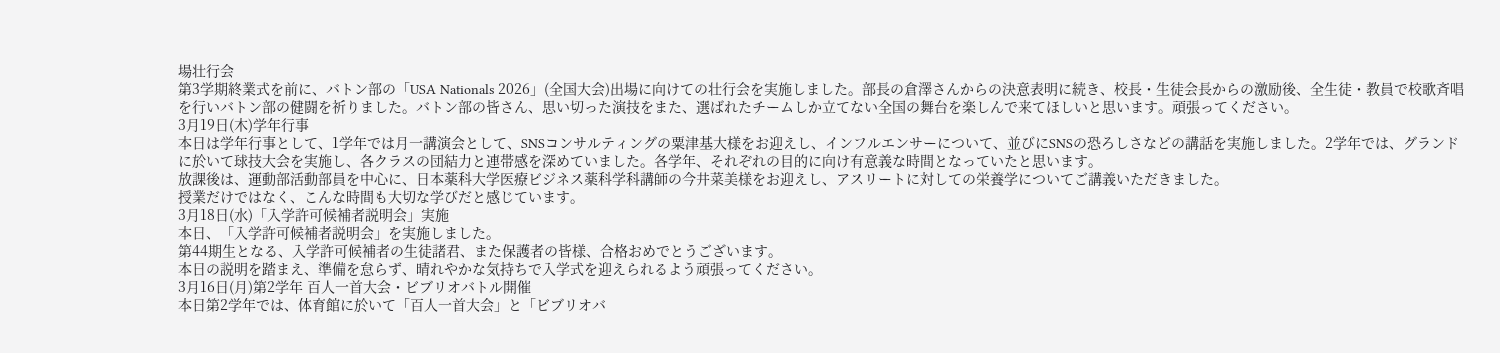場壮行会
第3学期終業式を前に、バトン部の「USA Nationals 2026」(全国大会)出場に向けての壮行会を実施しました。部長の倉澤さんからの決意表明に続き、校長・生徒会長からの激励後、全生徒・教員で校歌斉唱を行いバトン部の健闘を祈りました。バトン部の皆さん、思い切った演技をまた、選ばれたチームしか立てない全国の舞台を楽しんで来てほしいと思います。頑張ってください。
3月19日(木)学年行事
本日は学年行事として、1学年では月一講演会として、SNSコンサルティングの粟津基大様をお迎えし、インフルエンサーについて、並びにSNSの恐ろしさなどの講話を実施しました。2学年では、グランドに於いて球技大会を実施し、各クラスの団結力と連帯感を深めていました。各学年、それぞれの目的に向け有意義な時間となっていたと思います。
放課後は、運動部活動部員を中心に、日本薬科大学医療ビジネス薬科学科講師の今井菜美様をお迎えし、アスリートに対しての栄養学についてご講義いただきました。
授業だけではなく、こんな時間も大切な学びだと感じています。
3月18日(水)「入学許可候補者説明会」実施
本日、「入学許可候補者説明会」を実施しました。
第44期生となる、入学許可候補者の生徒諸君、また保護者の皆様、合格おめでとうございます。
本日の説明を踏まえ、準備を怠らず、晴れやかな気持ちで入学式を迎えられるよう頑張ってください。
3月16日(月)第2学年 百人一首大会・ビブリオバトル開催
本日第2学年では、体育館に於いて「百人一首大会」と「ビブリオバ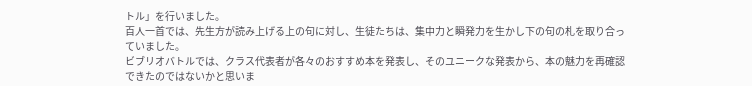トル」を行いました。
百人一首では、先生方が読み上げる上の句に対し、生徒たちは、集中力と瞬発力を生かし下の句の札を取り合っていました。
ビブリオバトルでは、クラス代表者が各々のおすすめ本を発表し、そのユニークな発表から、本の魅力を再確認できたのではないかと思いま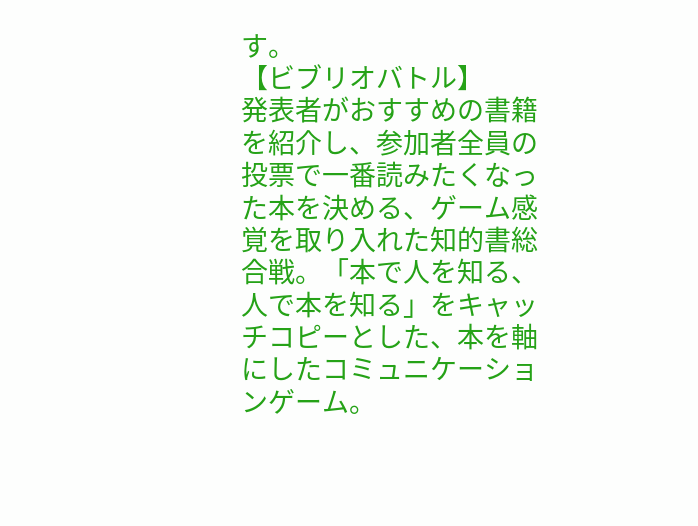す。
【ビブリオバトル】
発表者がおすすめの書籍を紹介し、参加者全員の投票で一番読みたくなった本を決める、ゲーム感覚を取り入れた知的書総合戦。「本で人を知る、人で本を知る」をキャッチコピーとした、本を軸にしたコミュニケーションゲーム。